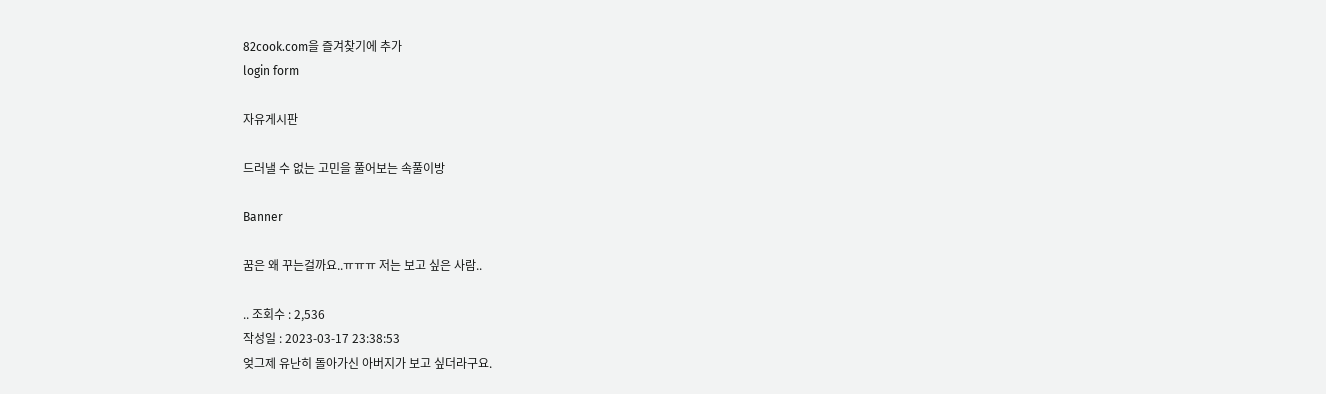82cook.com을 즐겨찾기에 추가
login form

자유게시판

드러낼 수 없는 고민을 풀어보는 속풀이방

Banner

꿈은 왜 꾸는걸까요..ㅠㅠㅠ 저는 보고 싶은 사람..

.. 조회수 : 2,536
작성일 : 2023-03-17 23:38:53
엊그제 유난히 돌아가신 아버지가 보고 싶더라구요.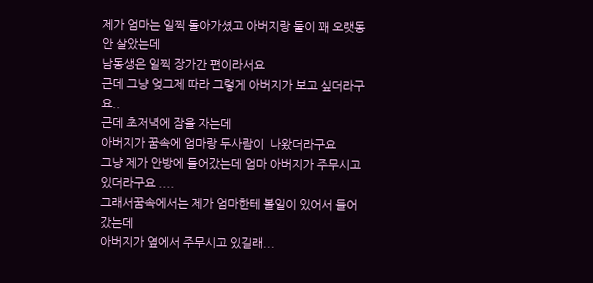제가 엄마는 일찍 돌아가셨고 아버지랑 둘이 꽤 오랫동안 살았는데
남동생은 일찍 장가간 편이라서요
근데 그냥 엊그제 따라 그렇게 아버지가 보고 싶더라구요..
근데 초저녁에 잠을 자는데
아버지가 꿈속에 엄마랑 두사람이  나왔더라구요
그냥 제가 안방에 들어갔는데 엄마 아버지가 주무시고 있더라구요 ....
그래서꿈속에서는 제가 엄마한테 볼일이 있어서 들어갔는데
아버지가 옆에서 주무시고 있길래...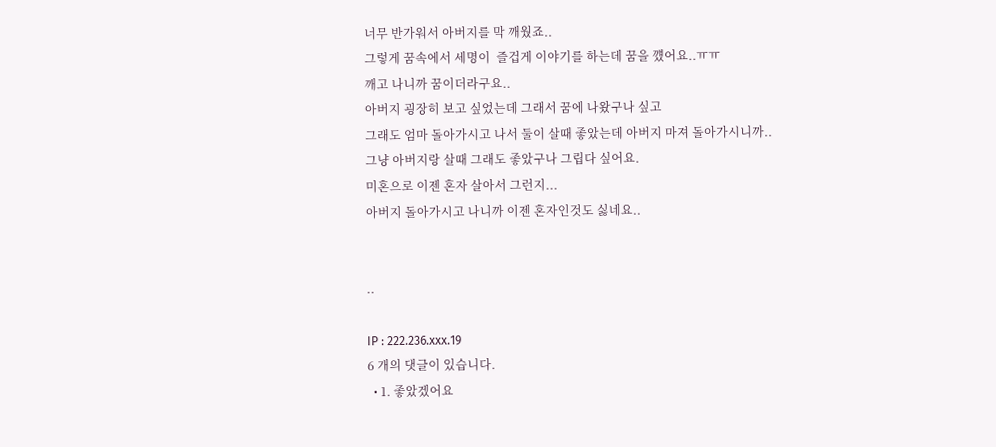너무 반가워서 아버지를 막 깨웠죠..
그렇게 꿈속에서 세명이  즐겁게 이야기를 하는데 꿈을 꺴어요..ㅠㅠ
깨고 나니까 꿈이더라구요..
아버지 굉장히 보고 싶었는데 그래서 꿈에 나왔구나 싶고
그래도 엄마 돌아가시고 나서 둘이 살때 좋았는데 아버지 마져 돌아가시니까..
그냥 아버지랑 살때 그래도 좋았구나 그립다 싶어요.
미혼으로 이젠 혼자 살아서 그런지...
아버지 돌아가시고 나니까 이젠 혼자인것도 싫네요..


..

IP : 222.236.xxx.19
6 개의 댓글이 있습니다.
  • 1. 좋았겠어요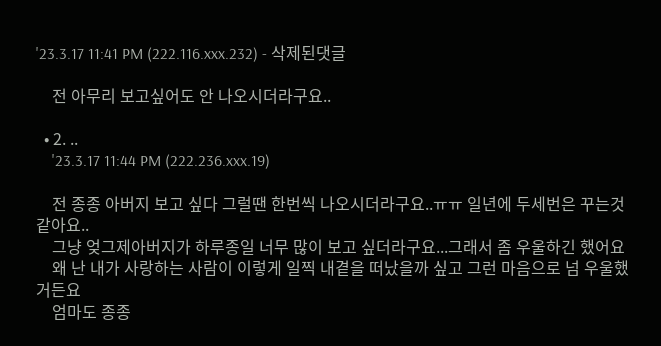'23.3.17 11:41 PM (222.116.xxx.232) - 삭제된댓글

    전 아무리 보고싶어도 안 나오시더라구요..

  • 2. ..
    '23.3.17 11:44 PM (222.236.xxx.19)

    전 종종 아버지 보고 싶다 그럴땐 한번씩 나오시더라구요..ㅠㅠ 일년에 두세번은 꾸는것 같아요..
    그냥 엊그제아버지가 하루종일 너무 많이 보고 싶더라구요...그래서 좀 우울하긴 했어요
    왜 난 내가 사랑하는 사람이 이렇게 일찍 내곁을 떠났을까 싶고 그런 마음으로 넘 우울했거든요
    엄마도 종종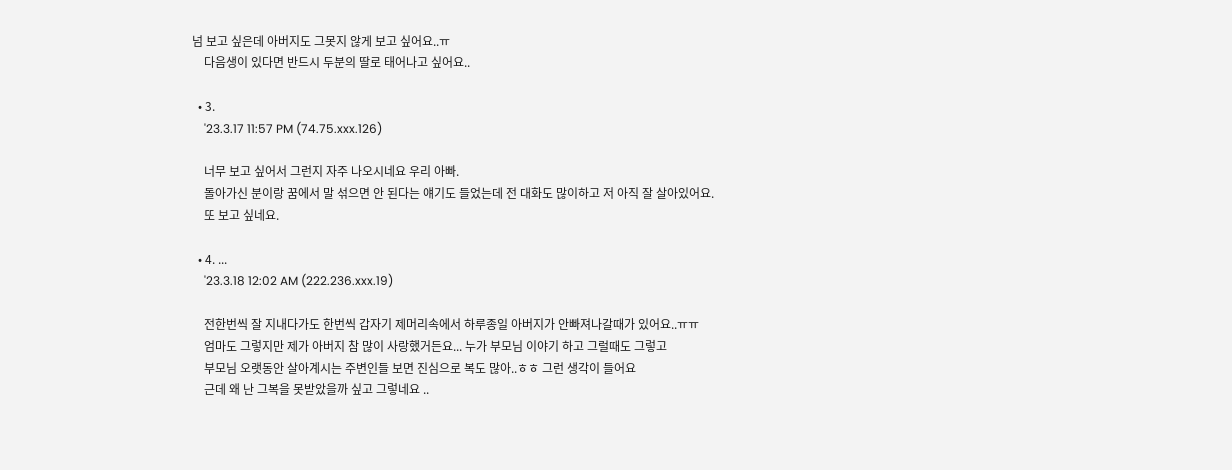넘 보고 싶은데 아버지도 그못지 않게 보고 싶어요..ㅠ
    다음생이 있다면 반드시 두분의 딸로 태어나고 싶어요..

  • 3.
    '23.3.17 11:57 PM (74.75.xxx.126)

    너무 보고 싶어서 그런지 자주 나오시네요 우리 아빠.
    돌아가신 분이랑 꿈에서 말 섞으면 안 된다는 얘기도 들었는데 전 대화도 많이하고 저 아직 잘 살아있어요.
    또 보고 싶네요.

  • 4. ...
    '23.3.18 12:02 AM (222.236.xxx.19)

    전한번씩 잘 지내다가도 한번씩 갑자기 제머리속에서 하루종일 아버지가 안빠져나갈때가 있어요..ㅠㅠ
    엄마도 그렇지만 제가 아버지 참 많이 사랑했거든요... 누가 부모님 이야기 하고 그럴때도 그렇고
    부모님 오랫동안 살아계시는 주변인들 보면 진심으로 복도 많아..ㅎㅎ 그런 생각이 들어요
    근데 왜 난 그복을 못받았을까 싶고 그렇네요 ..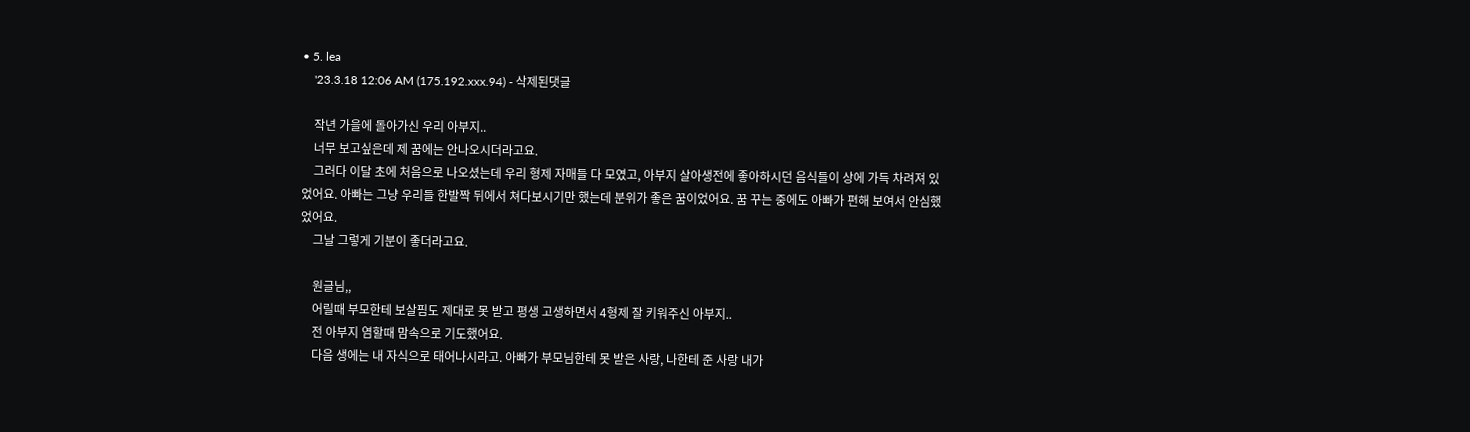• 5. lea
    '23.3.18 12:06 AM (175.192.xxx.94) - 삭제된댓글

    작년 가을에 돌아가신 우리 아부지..
    너무 보고싶은데 제 꿈에는 안나오시더라고요.
    그러다 이달 초에 처음으로 나오셨는데 우리 형제 자매들 다 모였고, 아부지 살아생전에 좋아하시던 음식들이 상에 가득 차려져 있었어요. 아빠는 그냥 우리들 한발짝 뒤에서 쳐다보시기만 했는데 분위가 좋은 꿈이었어요. 꿈 꾸는 중에도 아빠가 편해 보여서 안심했었어요.
    그날 그렇게 기분이 좋더라고요.

    원글님,,
    어릴때 부모한테 보살핌도 제대로 못 받고 평생 고생하면서 4형제 잘 키워주신 아부지..
    전 아부지 염할때 맘속으로 기도했어요.
    다음 생에는 내 자식으로 태어나시라고. 아빠가 부모님한테 못 받은 사랑, 나한테 준 사랑 내가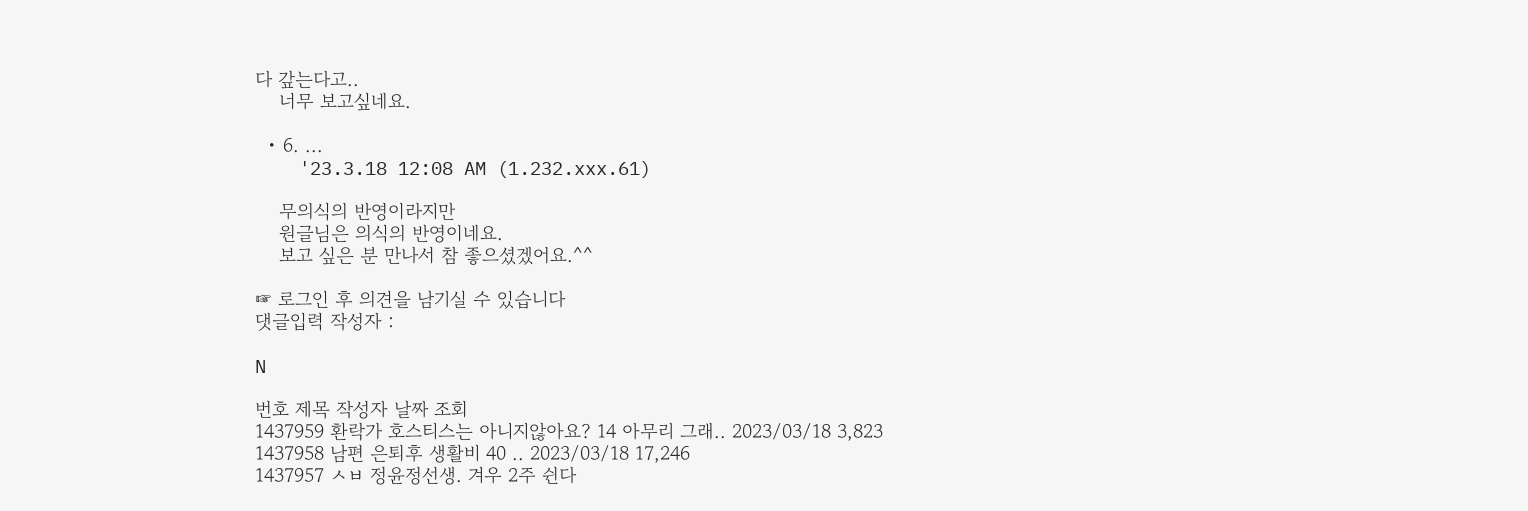다 갚는다고..
    너무 보고싶네요.

  • 6. ...
    '23.3.18 12:08 AM (1.232.xxx.61)

    무의식의 반영이라지만
    원글님은 의식의 반영이네요.
    보고 싶은 분 만나서 참 좋으셨겠어요.^^

☞ 로그인 후 의견을 남기실 수 있습니다
댓글입력 작성자 :

N

번호 제목 작성자 날짜 조회
1437959 환락가 호스티스는 아니지않아요? 14 아무리 그래.. 2023/03/18 3,823
1437958 남편 은퇴후 생활비 40 .. 2023/03/18 17,246
1437957 ㅅㅂ 정윤정선생. 겨우 2주 쉰다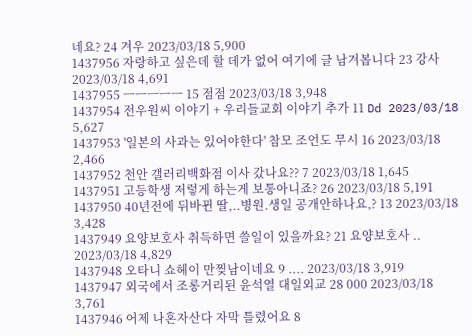네요? 24 겨우 2023/03/18 5,900
1437956 자랑하고 싶은데 할 데가 없어 여기에 글 남겨봅니다 23 강사 2023/03/18 4,691
1437955 ㅡㅡㅡㅡㅡ 15 점점 2023/03/18 3,948
1437954 전우원씨 이야기 + 우리들교회 이야기 추가 11 Dd 2023/03/18 5,627
1437953 '일본의 사과는 있어야한다' 참모 조언도 무시 16 2023/03/18 2,466
1437952 천안 갤러리백화점 이사 갔나요?? 7 2023/03/18 1,645
1437951 고등학생 저렇게 하는게 보통아니죠? 26 2023/03/18 5,191
1437950 40년전에 뒤바뀐 딸,..병원.생일 공개안하나요,? 13 2023/03/18 3,428
1437949 요양보호사 취득하면 쓸일이 있을까요? 21 요양보호사 .. 2023/03/18 4,829
1437948 오타니 쇼헤이 만찢남이네요 9 .... 2023/03/18 3,919
1437947 외국에서 조롱거리된 윤석열 대일외교 28 000 2023/03/18 3,761
1437946 어제 나혼자산다 자막 틀렸어요 8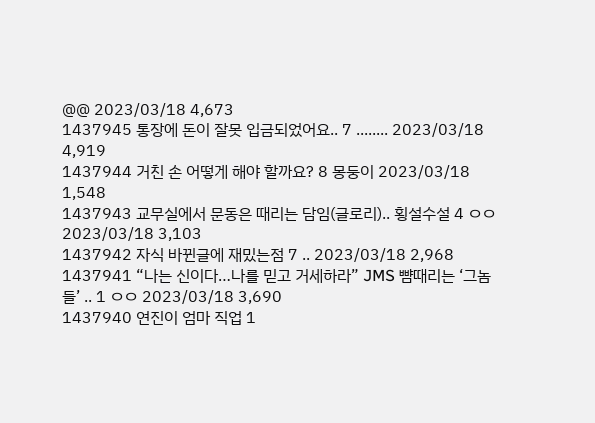@@ 2023/03/18 4,673
1437945 통장에 돈이 잘못 입금되었어요.. 7 ........ 2023/03/18 4,919
1437944 거친 손 어떻게 해야 할까요? 8 몽둥이 2023/03/18 1,548
1437943 교무실에서 문동은 때리는 담임(글로리).. 횡설수설 4 ㅇㅇ 2023/03/18 3,103
1437942 자식 바뀐글에 재밌는점 7 .. 2023/03/18 2,968
1437941 “나는 신이다…나를 믿고 거세하라” JMS 뺨때리는 ‘그놈들’ .. 1 ㅇㅇ 2023/03/18 3,690
1437940 연진이 엄마 직업 1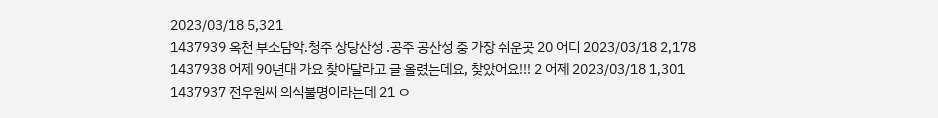2023/03/18 5,321
1437939 옥천 부소담악.청주 상당산성 .공주 공산성 중 가장 쉬운곳 20 어디 2023/03/18 2,178
1437938 어제 90년대 가요 찾아달라고 글 올렸는데요, 찾았어요!!! 2 어제 2023/03/18 1,301
1437937 전우원씨 의식불명이라는데 21 ㅇ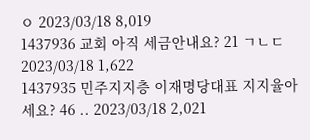ㅇ 2023/03/18 8,019
1437936 교회 아직 세금안내요? 21 ㄱㄴㄷ 2023/03/18 1,622
1437935 민주지지층 이재명당대표 지지율아세요? 46 .. 2023/03/18 2,021